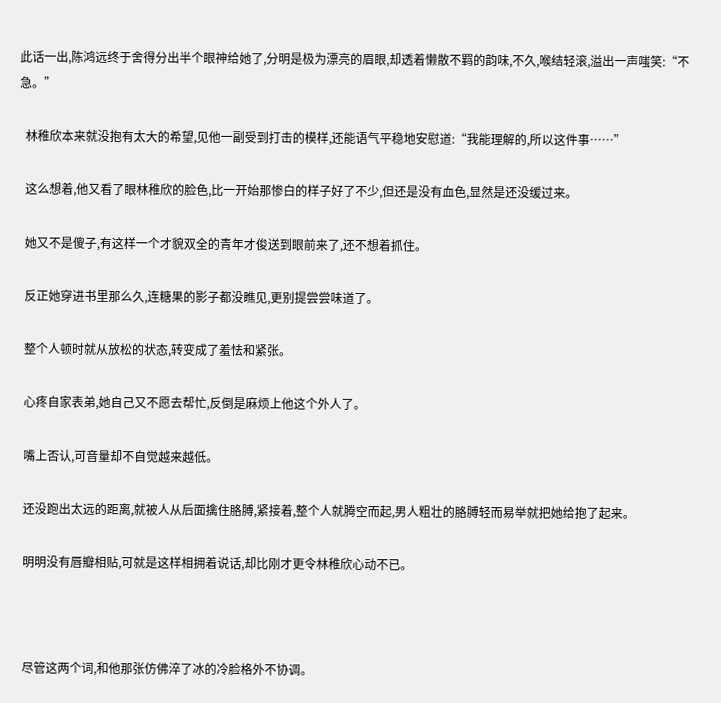此话一出,陈鸿远终于舍得分出半个眼神给她了,分明是极为漂亮的眉眼,却透着懒散不羁的韵味,不久,喉结轻滚,溢出一声嗤笑:“不急。”

  林稚欣本来就没抱有太大的希望,见他一副受到打击的模样,还能语气平稳地安慰道:“我能理解的,所以这件事……”

  这么想着,他又看了眼林稚欣的脸色,比一开始那惨白的样子好了不少,但还是没有血色,显然是还没缓过来。

  她又不是傻子,有这样一个才貌双全的青年才俊送到眼前来了,还不想着抓住。

  反正她穿进书里那么久,连糖果的影子都没瞧见,更别提尝尝味道了。

  整个人顿时就从放松的状态,转变成了羞怯和紧张。

  心疼自家表弟,她自己又不愿去帮忙,反倒是麻烦上他这个外人了。

  嘴上否认,可音量却不自觉越来越低。

  还没跑出太远的距离,就被人从后面擒住胳膊,紧接着,整个人就腾空而起,男人粗壮的胳膊轻而易举就把她给抱了起来。

  明明没有唇瓣相贴,可就是这样相拥着说话,却比刚才更令林稚欣心动不已。



  尽管这两个词,和他那张仿佛淬了冰的冷脸格外不协调。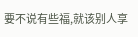要不说有些福,就该别人享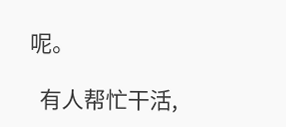呢。

  有人帮忙干活,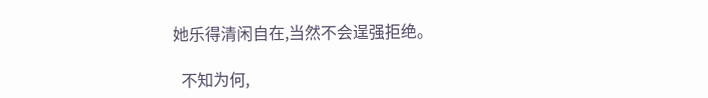她乐得清闲自在,当然不会逞强拒绝。

  不知为何,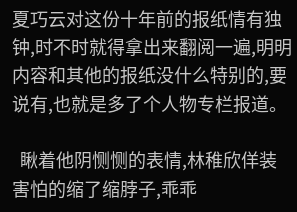夏巧云对这份十年前的报纸情有独钟,时不时就得拿出来翻阅一遍,明明内容和其他的报纸没什么特别的,要说有,也就是多了个人物专栏报道。

  瞅着他阴恻恻的表情,林稚欣佯装害怕的缩了缩脖子,乖乖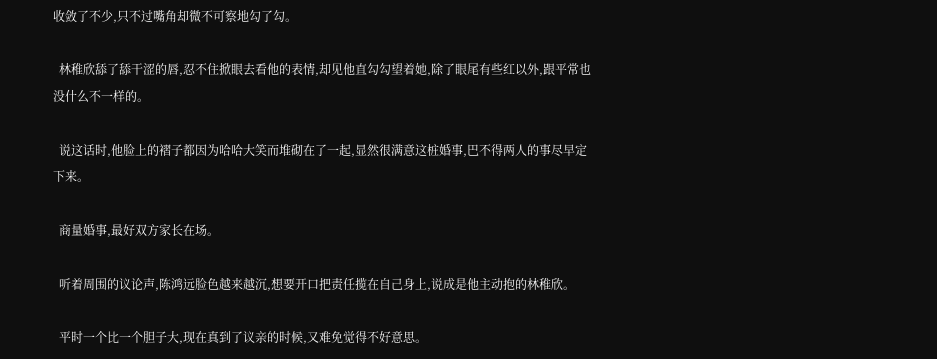收敛了不少,只不过嘴角却微不可察地勾了勾。

  林稚欣舔了舔干涩的唇,忍不住掀眼去看他的表情,却见他直勾勾望着她,除了眼尾有些红以外,跟平常也没什么不一样的。

  说这话时,他脸上的褶子都因为哈哈大笑而堆砌在了一起,显然很满意这桩婚事,巴不得两人的事尽早定下来。

  商量婚事,最好双方家长在场。

  听着周围的议论声,陈鸿远脸色越来越沉,想要开口把责任揽在自己身上,说成是他主动抱的林稚欣。

  平时一个比一个胆子大,现在真到了议亲的时候,又难免觉得不好意思。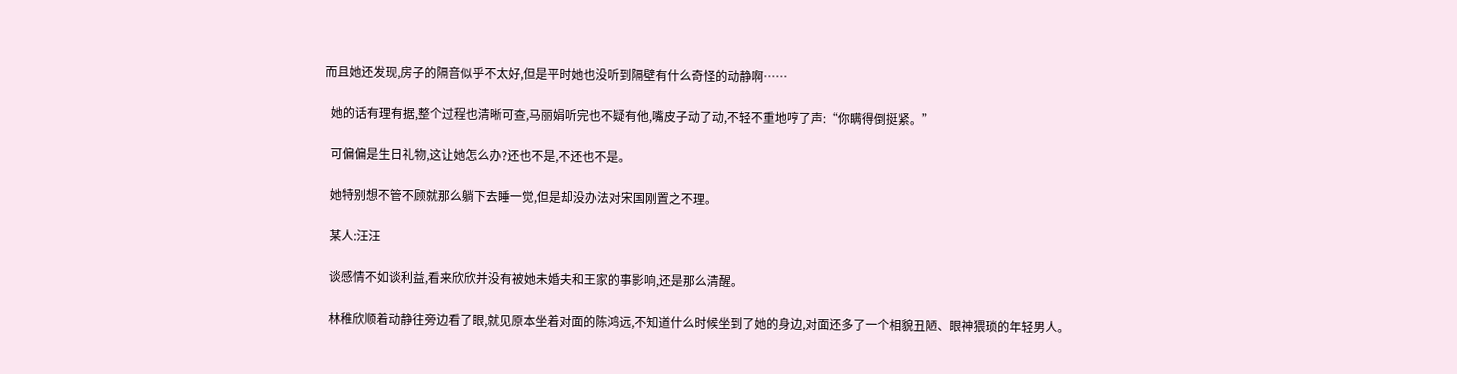而且她还发现,房子的隔音似乎不太好,但是平时她也没听到隔壁有什么奇怪的动静啊……

  她的话有理有据,整个过程也清晰可查,马丽娟听完也不疑有他,嘴皮子动了动,不轻不重地哼了声:“你瞒得倒挺紧。”

  可偏偏是生日礼物,这让她怎么办?还也不是,不还也不是。

  她特别想不管不顾就那么躺下去睡一觉,但是却没办法对宋国刚置之不理。

  某人:汪汪

  谈感情不如谈利益,看来欣欣并没有被她未婚夫和王家的事影响,还是那么清醒。

  林稚欣顺着动静往旁边看了眼,就见原本坐着对面的陈鸿远,不知道什么时候坐到了她的身边,对面还多了一个相貌丑陋、眼神猥琐的年轻男人。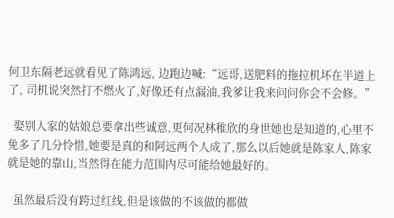何卫东隔老远就看见了陈鸿远, 边跑边喊:“远哥,送肥料的拖拉机坏在半道上了, 司机说突然打不燃火了,好像还有点漏油,我爹让我来问问你会不会修。”

  娶别人家的姑娘总要拿出些诚意,更何况林稚欣的身世她也是知道的,心里不免多了几分怜惜,她要是真的和阿远两个人成了,那么以后她就是陈家人,陈家就是她的靠山,当然得在能力范围内尽可能给她最好的。

  虽然最后没有跨过红线,但是该做的不该做的都做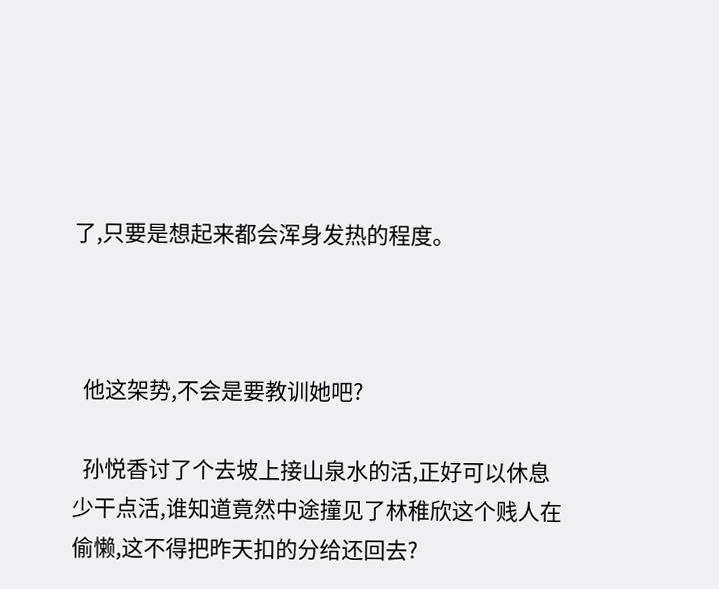了,只要是想起来都会浑身发热的程度。



  他这架势,不会是要教训她吧?

  孙悦香讨了个去坡上接山泉水的活,正好可以休息少干点活,谁知道竟然中途撞见了林稚欣这个贱人在偷懒,这不得把昨天扣的分给还回去?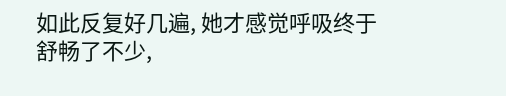如此反复好几遍, 她才感觉呼吸终于舒畅了不少,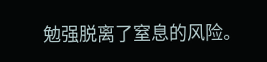勉强脱离了窒息的风险。